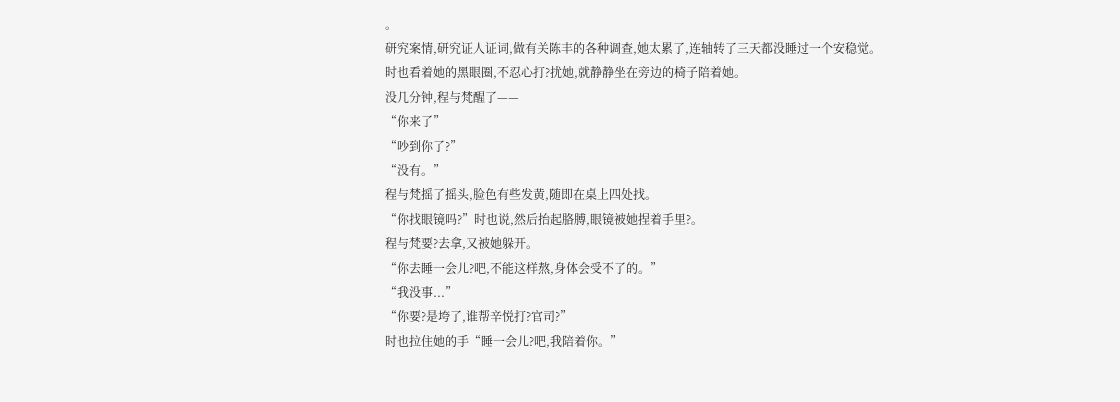。
研究案情,研究证人证词,做有关陈丰的各种调查,她太累了,连轴转了三天都没睡过一个安稳觉。
时也看着她的黑眼圈,不忍心打?扰她,就静静坐在旁边的椅子陪着她。
没几分钟,程与梵醒了——
“你来了”
“吵到你了?”
“没有。”
程与梵摇了摇头,脸色有些发黄,随即在桌上四处找。
“你找眼镜吗?”时也说,然后抬起胳膊,眼镜被她捏着手里?。
程与梵要?去拿,又被她躲开。
“你去睡一会儿?吧,不能这样熬,身体会受不了的。”
“我没事...”
“你要?是垮了,谁帮辛悦打?官司?”
时也拉住她的手“睡一会儿?吧,我陪着你。”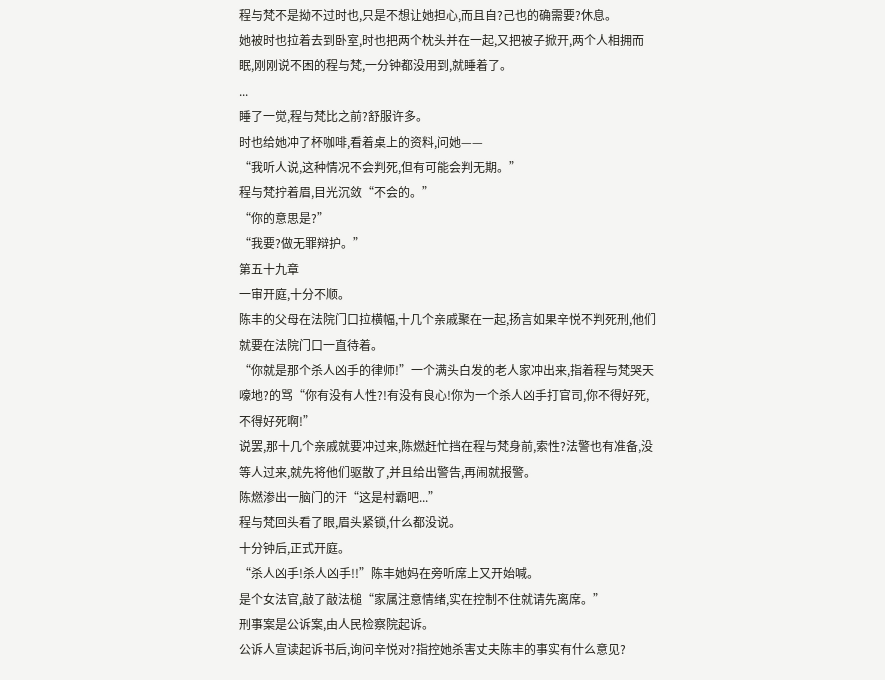程与梵不是拗不过时也,只是不想让她担心,而且自?己也的确需要?休息。
她被时也拉着去到卧室,时也把两个枕头并在一起,又把被子掀开,两个人相拥而眠,刚刚说不困的程与梵,一分钟都没用到,就睡着了。
...
睡了一觉,程与梵比之前?舒服许多。
时也给她冲了杯咖啡,看着桌上的资料,问她——
“我听人说,这种情况不会判死,但有可能会判无期。”
程与梵拧着眉,目光沉敛“不会的。”
“你的意思是?”
“我要?做无罪辩护。”
第五十九章
一审开庭,十分不顺。
陈丰的父母在法院门口拉横幅,十几个亲戚聚在一起,扬言如果辛悦不判死刑,他们就要在法院门口一直待着。
“你就是那个杀人凶手的律师!”一个满头白发的老人家冲出来,指着程与梵哭天嚎地?的骂“你有没有人性?!有没有良心!你为一个杀人凶手打官司,你不得好死,不得好死啊!”
说罢,那十几个亲戚就要冲过来,陈燃赶忙挡在程与梵身前,索性?法警也有准备,没等人过来,就先将他们驱散了,并且给出警告,再闹就报警。
陈燃渗出一脑门的汗“这是村霸吧...”
程与梵回头看了眼,眉头紧锁,什么都没说。
十分钟后,正式开庭。
“杀人凶手!杀人凶手!!”陈丰她妈在旁听席上又开始喊。
是个女法官,敲了敲法槌“家属注意情绪,实在控制不住就请先离席。”
刑事案是公诉案,由人民检察院起诉。
公诉人宣读起诉书后,询问辛悦对?指控她杀害丈夫陈丰的事实有什么意见?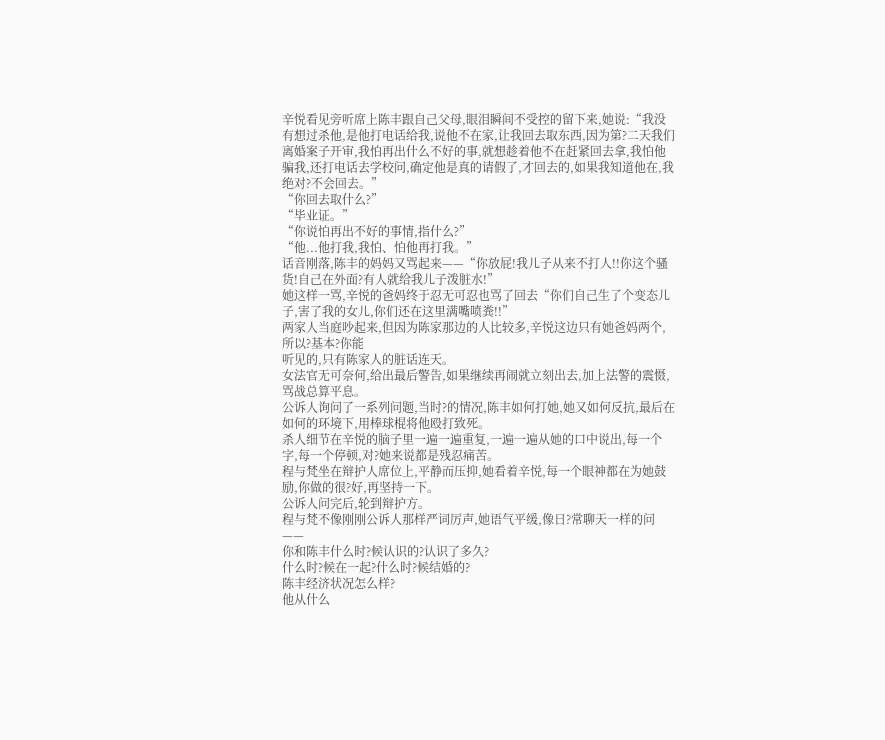辛悦看见旁听席上陈丰跟自己父母,眼泪瞬间不受控的留下来,她说:“我没有想过杀他,是他打电话给我,说他不在家,让我回去取东西,因为第?二天我们离婚案子开审,我怕再出什么不好的事,就想趁着他不在赶紧回去拿,我怕他骗我,还打电话去学校问,确定他是真的请假了,才回去的,如果我知道他在,我绝对?不会回去。”
“你回去取什么?”
“毕业证。”
“你说怕再出不好的事情,指什么?”
“他...他打我,我怕、怕他再打我。”
话音刚落,陈丰的妈妈又骂起来——“你放屁!我儿子从来不打人!!你这个骚货!自己在外面?有人就给我儿子泼脏水!”
她这样一骂,辛悦的爸妈终于忍无可忍也骂了回去“你们自己生了个变态儿子,害了我的女儿,你们还在这里满嘴喷粪!!”
两家人当庭吵起来,但因为陈家那边的人比较多,辛悦这边只有她爸妈两个,所以?基本?你能
听见的,只有陈家人的脏话连天。
女法官无可奈何,给出最后警告,如果继续再闹就立刻出去,加上法警的震慑,骂战总算平息。
公诉人询问了一系列问题,当时?的情况,陈丰如何打她,她又如何反抗,最后在如何的环境下,用棒球棍将他殴打致死。
杀人细节在辛悦的脑子里一遍一遍重复,一遍一遍从她的口中说出,每一个字,每一个停顿,对?她来说都是残忍痛苦。
程与梵坐在辩护人席位上,平静而压抑,她看着辛悦,每一个眼神都在为她鼓励,你做的很?好,再坚持一下。
公诉人问完后,轮到辩护方。
程与梵不像刚刚公诉人那样严词厉声,她语气平缓,像日?常聊天一样的问——
你和陈丰什么时?候认识的?认识了多久?
什么时?候在一起?什么时?候结婚的?
陈丰经济状况怎么样?
他从什么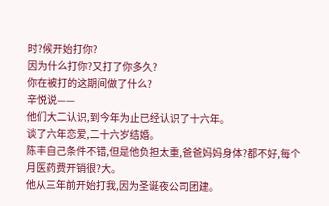时?候开始打你?
因为什么打你?又打了你多久?
你在被打的这期间做了什么?
辛悦说——
他们大二认识,到今年为止已经认识了十六年。
谈了六年恋爱,二十六岁结婚。
陈丰自己条件不错,但是他负担太重,爸爸妈妈身体?都不好,每个月医药费开销很?大。
他从三年前开始打我,因为圣诞夜公司团建。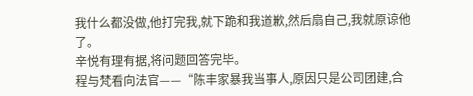我什么都没做,他打完我,就下跪和我道歉,然后扇自己,我就原谅他了。
辛悦有理有据,将问题回答完毕。
程与梵看向法官——“陈丰家暴我当事人,原因只是公司团建,合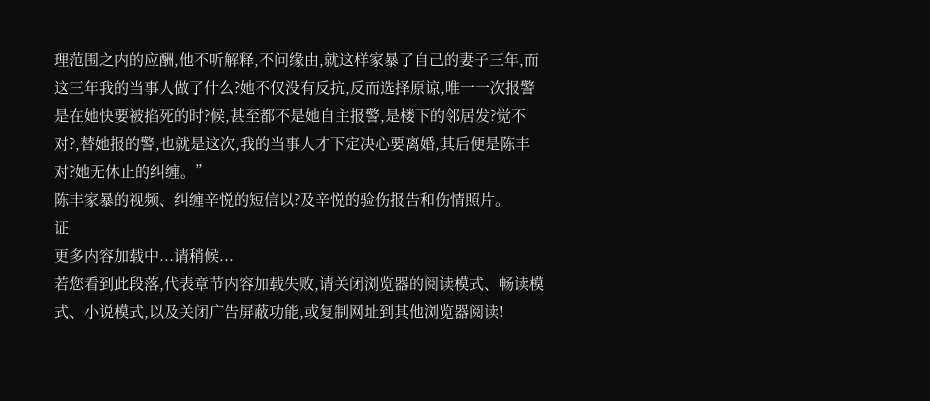理范围之内的应酬,他不听解释,不问缘由,就这样家暴了自己的妻子三年,而这三年我的当事人做了什么?她不仅没有反抗,反而选择原谅,唯一一次报警是在她快要被掐死的时?候,甚至都不是她自主报警,是楼下的邻居发?觉不对?,替她报的警,也就是这次,我的当事人才下定决心要离婚,其后便是陈丰对?她无休止的纠缠。”
陈丰家暴的视频、纠缠辛悦的短信以?及辛悦的验伤报告和伤情照片。
证
更多内容加载中...请稍候...
若您看到此段落,代表章节内容加载失败,请关闭浏览器的阅读模式、畅读模式、小说模式,以及关闭广告屏蔽功能,或复制网址到其他浏览器阅读!